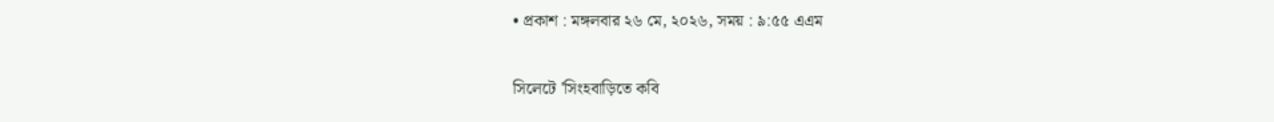• প্রকাশ : মঙ্গলবার ২৬ মে, ২০২৬, সময় : ৯:৫৫ এএম

সিলেটে 'সিংহবাড়িতে কবি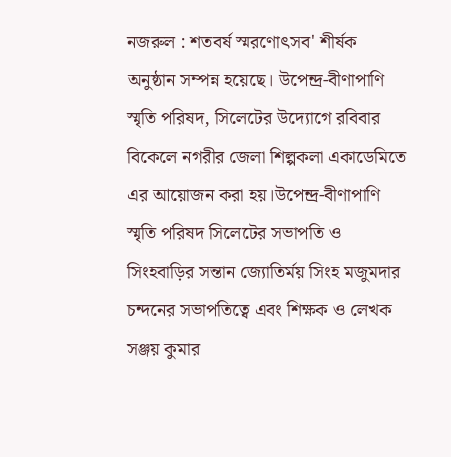নজরুল : শতবর্ষ স্মরণোৎসব' শীর্ষক অনুষ্ঠান সম্পন্ন হয়েছে। উপেন্দ্র-বীণাপাণি স্মৃতি পরিষদ, সিলেটের উদ্যোগে রবিবার বিকেলে নগরীর জেলা শিল্পকলা একাডেমিতে এর আয়োজন করা হয়।উপেন্দ্র-বীণাপাণি স্মৃতি পরিষদ সিলেটের সভাপতি ও সিংহবাড়ির সন্তান জ্যোতির্ময় সিংহ মজুমদার চন্দনের সভাপতিত্বে এবং শিক্ষক ও লেখক সঞ্জয় কুমার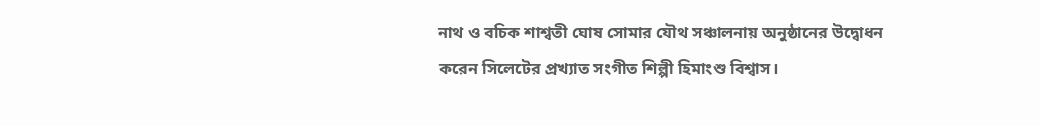নাথ ও বচিক শাশ্বতী ঘোষ সোমার যৌথ সঞ্চালনায় অনুষ্ঠানের উদ্বোধন করেন সিলেটের প্রখ্যাত সংগীত শিল্পী হিমাংশু বিশ্বাস।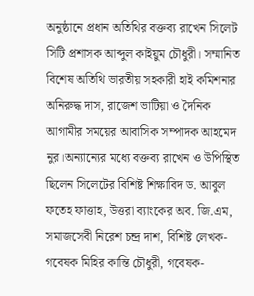অনুষ্ঠানে প্রধান অতিথির বক্তব্য রাখেন সিলেট সিটি প্রশাসক আব্দুল কাইয়ুম চৌধুরী। সম্মানিত বিশেষ অতিথি ভারতীয় সহকারী হাই কমিশনার অনিরুদ্ধ দাস, রাজেশ ভাটিয়া ও দৈনিক আগামীর সময়ের আবাসিক সম্পাদক আহমেদ নুর।অন্যান্যের মধ্যে বক্তব্য রাখেন ও উপিস্থিত ছিলেন সিলেটের বিশিষ্ট শিক্ষাবিদ ড. আবুল ফতেহ ফাত্তাহ, উত্তরা ব্যাংকের অব. জি.এম, সমাজসেবী নিরেশ চন্দ্র দাশ, বিশিষ্ট লেখক-গবেষক মিহির কান্তি চৌধুরী, গবেষক-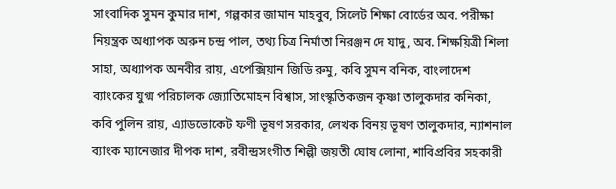সাংবাদিক সুমন কুমার দাশ, গল্পকার জামান মাহবুব, সিলেট শিক্ষা বোর্ডের অব. পরীক্ষা নিয়ন্ত্রক অধ্যাপক অরুন চন্দ্র পাল, তথ্য চিত্র নির্মাতা নিরঞ্জন দে যাদু, অব. শিক্ষয়িত্রী শিলা সাহা, অধ্যাপক অনবীর রায়, এপেক্সিয়ান জিডি রুমু, কবি সুমন বনিক, বাংলাদেশ ব্যাংকের যুগ্ম পরিচালক জ্যোতিমোহন বিশ্বাস, সাংস্কৃতিকজন কৃষ্ণা তালুকদার কনিকা, কবি পুলিন রায়, এ্যাডভোকেট ফণী ভূষণ সরকার, লেখক বিনয় ভূষণ তালুকদার, ন্যাশনাল ব্যাংক ম্যানেজার দীপক দাশ, রবীন্দ্রসংগীত শিল্পী জয়তী ঘোষ লোনা, শাবিপ্রবির সহকারী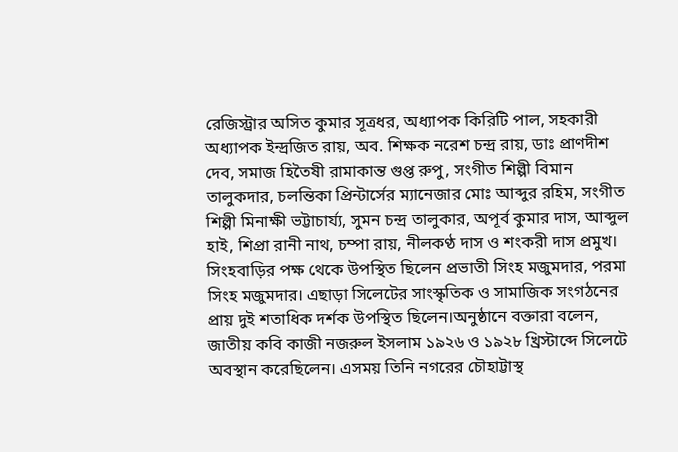রেজিস্ট্রার অসিত কুমার সূত্রধর, অধ্যাপক কিরিটি পাল, সহকারী অধ্যাপক ইন্দ্রজিত রায়, অব. শিক্ষক নরেশ চন্দ্র রায়, ডাঃ প্রাণদীশ দেব, সমাজ হিতৈষী রামাকান্ত গুপ্ত রুপু, সংগীত শিল্পী বিমান তালুকদার, চলন্তিকা প্রিন্টার্সের ম্যানেজার মোঃ আব্দুর রহিম, সংগীত শিল্পী মিনাক্ষী ভট্টাচার্য্য, সুমন চন্দ্র তালুকার, অপূর্ব কুমার দাস, আব্দুল হাই, শিপ্রা রানী নাথ, চম্পা রায়, নীলকণ্ঠ দাস ও শংকরী দাস প্রমুখ। সিংহবাড়ির পক্ষ থেকে উপস্থিত ছিলেন প্রভাতী সিংহ মজুমদার, পরমা সিংহ মজুমদার। এছাড়া সিলেটের সাংস্কৃতিক ও সামাজিক সংগঠনের প্রায় দুই শতাধিক দর্শক উপস্থিত ছিলেন।অনুষ্ঠানে বক্তারা বলেন, জাতীয় কবি কাজী নজরুল ইসলাম ১৯২৬ ও ১৯২৮ খ্রিস্টাব্দে সিলেটে অবস্থান করেছিলেন। এসময় তিনি নগরের চৌহাট্টাস্থ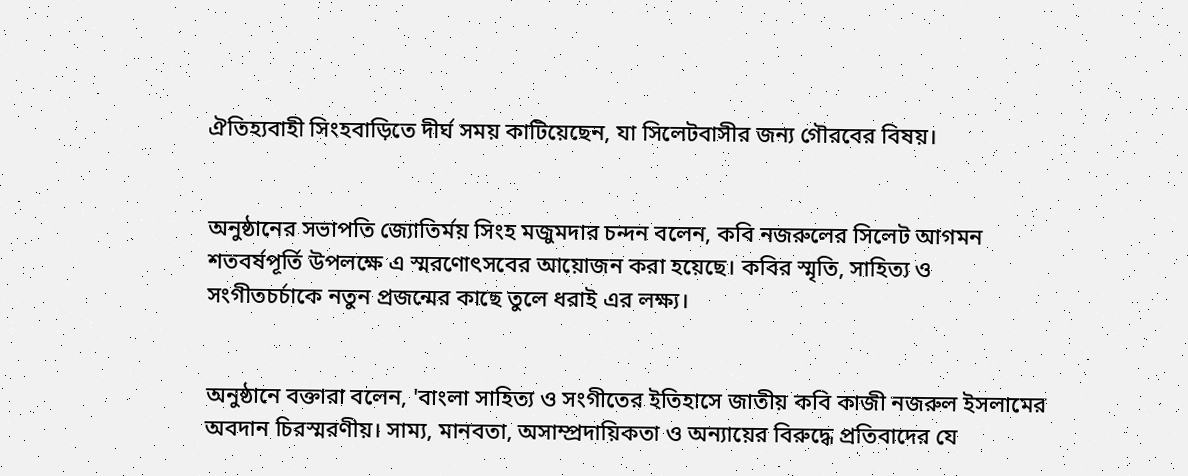ঐতিহ্যবাহী সিংহবাড়িতে দীর্ঘ সময় কাটিয়েছেন, যা সিলেটবাসীর জন্য গৌরবের বিষয়।


অনুষ্ঠানের সভাপতি জ্যোতির্ময় সিংহ মজুমদার চন্দন বলেন, কবি নজরুলের সিলেট আগমন শতবর্ষপূর্তি উপলক্ষে এ স্মরণোৎসবের আয়োজন করা হয়েছে। কবির স্মৃতি, সাহিত্য ও সংগীতচর্চাকে নতুন প্রজন্মের কাছে তুলে ধরাই এর লক্ষ্য।


অনুষ্ঠানে বক্তারা বলেন, 'বাংলা সাহিত্য ও সংগীতের ইতিহাসে জাতীয় কবি কাজী নজরুল ইসলামের অবদান চিরস্মরণীয়। সাম্য, মানবতা, অসাম্প্রদায়িকতা ও অন্যায়ের বিরুদ্ধে প্রতিবাদের যে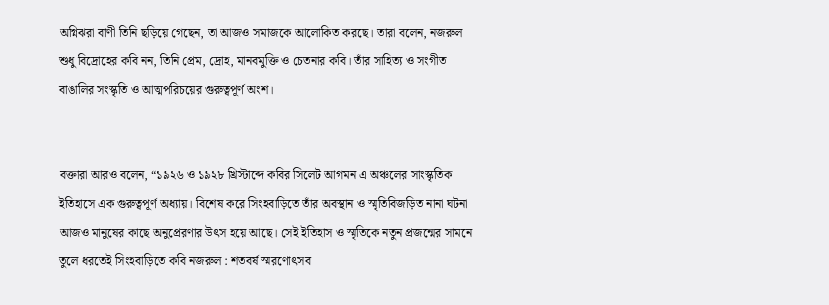অগ্নিঝরা বাণী তিনি ছড়িয়ে গেছেন, তা আজও সমাজকে আলোকিত করছে। তারা বলেন, নজরুল শুধু বিদ্রোহের কবি নন, তিনি প্রেম, দ্রোহ, মানবমুক্তি ও চেতনার কবি। তাঁর সাহিত্য ও সংগীত বাঙালির সংস্কৃতি ও আত্মপরিচয়ের গুরুত্বপূর্ণ অংশ।


বক্তারা আরও বলেন, “১৯২৬ ও ১৯২৮ খ্রিস্টাব্দে কবির সিলেট আগমন এ অঞ্চলের সাংস্কৃতিক ইতিহাসে এক গুরুত্বপূর্ণ অধ্যায়। বিশেষ করে সিংহবাড়িতে তাঁর অবস্থান ও স্মৃতিবিজড়িত নানা ঘটনা আজও মানুষের কাছে অনুপ্রেরণার উৎস হয়ে আছে। সেই ইতিহাস ও স্মৃতিকে নতুন প্রজন্মের সামনে তুলে ধরতেই সিংহবাড়িতে কবি নজরুল : শতবর্ষ স্মরণোৎসব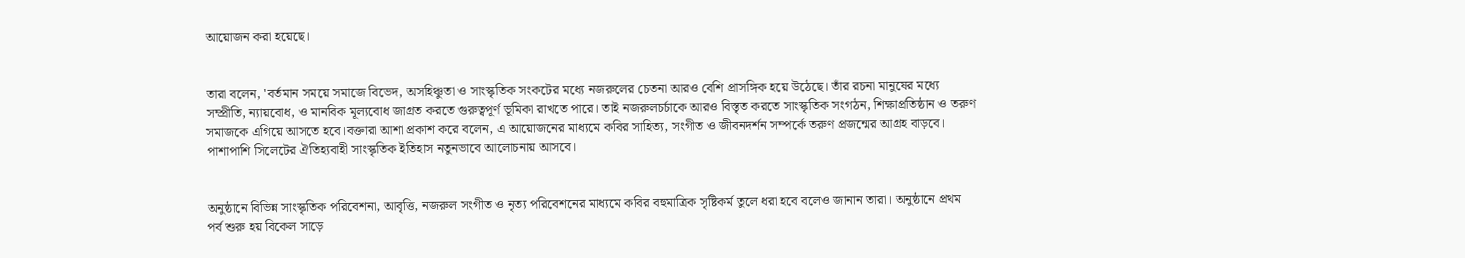আয়োজন করা হয়েছে।


তারা বলেন, 'বর্তমান সময়ে সমাজে বিভেদ, অসহিঞ্চুতা ও সাংস্কৃতিক সংকটের মধ্যে নজরুলের চেতনা আরও বেশি প্রাসঙ্গিক হয়ে উঠেছে। তাঁর রচনা মানুষের মধ্যে সম্প্রীতি, ন্যায়বোধ, ও মানবিক মূল্যবোধ জাগ্রত করতে গুরুত্বপূর্ণ ভূমিকা রাখতে পারে। তাই নজরুলচর্চাকে আরও বিস্তৃত করতে সাংস্কৃতিক সংগঠন, শিক্ষাপ্রতিষ্ঠান ও তরুণ সমাজকে এগিয়ে আসতে হবে।বক্তারা আশা প্রকাশ করে বলেন, এ আয়োজনের মাধ্যমে কবির সাহিত্য, সংগীত ও জীবনদর্শন সম্পর্কে তরুণ প্রজন্মের আগ্রহ বাড়বে। পাশাপাশি সিলেটের ঐতিহ্যবাহী সাংস্কৃতিক ইতিহাস নতুনভাবে আলোচনায় আসবে।


অনুষ্ঠানে বিভিন্ন সাংস্কৃতিক পরিবেশনা, আবৃত্তি, নজরুল সংগীত ও নৃত্য পরিবেশনের মাধ্যমে কবির বহুমাত্রিক সৃষ্টিকর্ম তুলে ধরা হবে বলেও জানান তারা। অনুষ্ঠানে প্রথম পর্ব শুরু হয় বিকেল সাড়ে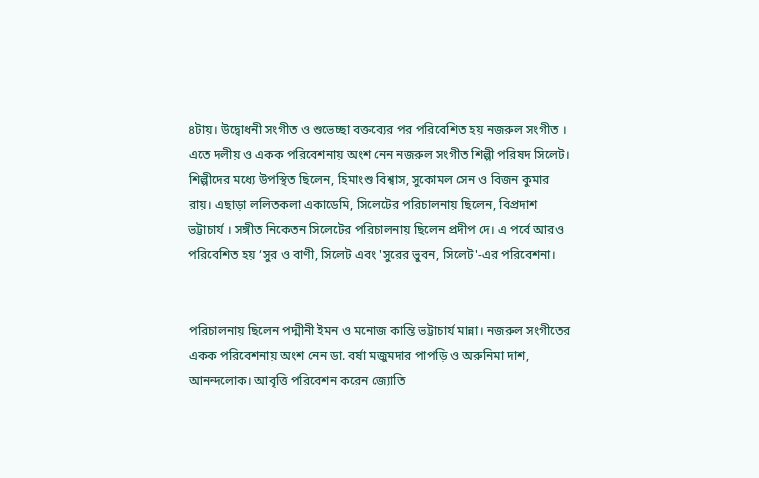৪টায়। উদ্বোধনী সংগীত ও শুভেচ্ছা বক্তব্যের পর পরিবেশিত হয় নজরুল সংগীত । এতে দলীয় ও একক পরিবেশনায় অংশ নেন নজরুল সংগীত শিল্পী পরিষদ সিলেট। শিল্পীদের মধ্যে উপস্থিত ছিলেন, হিমাংশু বিশ্বাস, সুকোমল সেন ও বিজন কুমার রায়। এছাড়া ললিতকলা একাডেমি, সিলেটের পরিচালনায় ছিলেন, বিপ্রদাশ ভট্টাচার্য । সঙ্গীত নিকেতন সিলেটের পরিচালনায় ছিলেন প্রদীপ দে। এ পর্বে আরও পরিবেশিত হয় ‘সুর ও বাণী, সিলেট এবং 'সুরের ভুবন, সিলেট'-এর পরিবেশনা।


পরিচালনায় ছিলেন পদ্মীনী ইমন ও মনোজ কান্তি ভট্টাচার্য মান্না। নজরুল সংগীতের একক পরিবেশনায় অংশ নেন ডা. বর্ষা মজুমদার পাপড়ি ও অরুনিমা দাশ, আনন্দলোক। আবৃত্তি পরিবেশন করেন জ্যোতি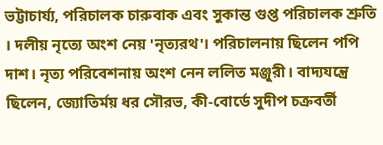ভট্টাচার্য্য, পরিচালক চারুবাক এবং সুকান্ত গুপ্ত পরিচালক শ্রুতি । দলীয় নৃত্যে অংশ নেয় 'নৃত্যরথ'। পরিচালনায় ছিলেন পপি দাশ। নৃত্য পরিবেশনায় অংশ নেন ললিত মঞ্জুরী। বাদ্যযন্ত্রে ছিলেন, জ্যোতির্ময় ধর সৌরভ, কী-বোর্ডে সুদীপ চক্রবর্তী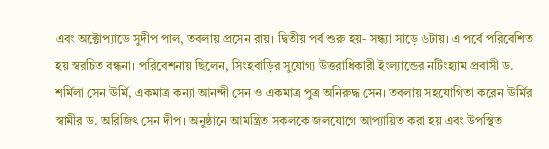এবং অক্টোপ্যাডে সুদীপ পাল, তবলায় প্রসেন রায়। দ্বিতীয় পর্ব শুরু হয়- সন্ধ্যা সাড়ে ৬টায়। এ পর্বে পরিবেশিত হয় স্বরচিত বন্ধনা। পরিবেশনায় ছিলেন, সিংহবাড়ির সুযোগ্য উত্তরাধিকারী ইংল্যান্ডের নটিংহ্যাম প্রবাসী ড. শর্মিলা সেন ঊর্মি, একমাত্র কন্যা আনন্দী সেন ও একমাত্র পুত্র অনিরুদ্ধ সেন। তবলায় সহযোগিতা করেন ঊর্মির স্বামীর ড. অরিজিৎ সেন দীপ। অনুষ্ঠানে আমন্ত্রিত সকলকে জলযোগে আপ্যায়িত করা হয় এবং উপস্থিত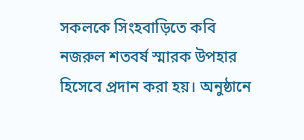সকলকে সিংহবাড়িতে কবি নজরুল শতবর্ষ স্মারক উপহার হিসেবে প্রদান করা হয়। অনুষ্ঠানে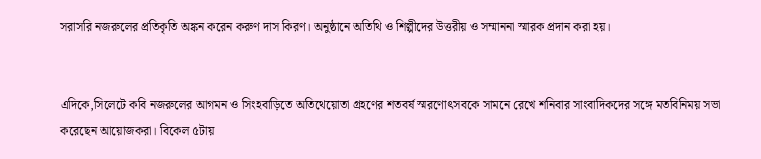সরাসরি নজরুলের প্রতিকৃতি অঙ্কন করেন করুণ দাস কিরণ। অনুষ্ঠানে অতিথি ও শিল্পীদের উত্তরীয় ও সম্মাননা স্মারক প্রদান করা হয়।


এদিকে,সিলেটে কবি নজরুলের আগমন ও সিংহবাড়িতে অতিথেয়োতা গ্রহণের শতবর্ষ স্মরণোৎসবকে সামনে রেখে শনিবার সাংবাদিকদের সঙ্গে মতবিনিময় সভা করেছেন আয়োজকরা। বিকেল ৫টায়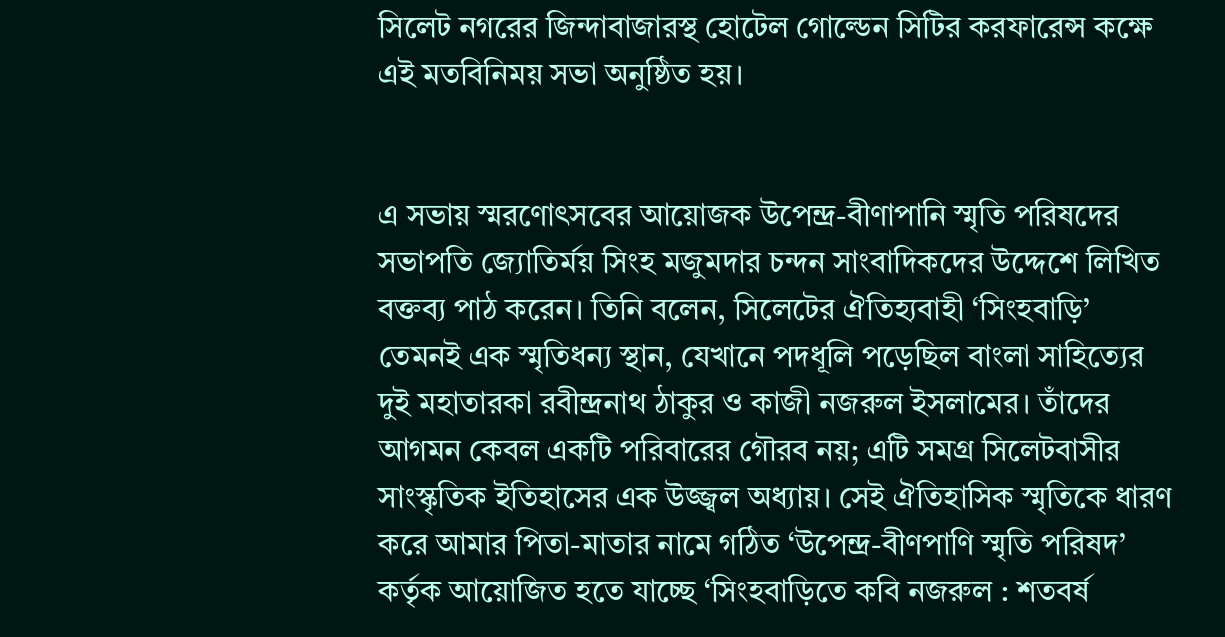সিলেট নগরের জিন্দাবাজারস্থ হোটেল গোল্ডেন সিটির করফারেন্স কক্ষে এই মতবিনিময় সভা অনুষ্ঠিত হয়।


এ সভায় স্মরণোৎসবের আয়োজক উপেন্দ্র-বীণাপানি স্মৃতি পরিষদের সভাপতি জ্যোতির্ময় সিংহ মজুমদার চন্দন সাংবাদিকদের উদ্দেশে লিখিত বক্তব্য পাঠ করেন। তিনি বলেন, সিলেটের ঐতিহ্যবাহী ‘সিংহবাড়ি’ তেমনই এক স্মৃতিধন্য স্থান, যেখানে পদধূলি পড়েছিল বাংলা সাহিত্যের দুই মহাতারকা রবীন্দ্রনাথ ঠাকুর ও কাজী নজরুল ইসলামের। তাঁদের আগমন কেবল একটি পরিবারের গৌরব নয়; এটি সমগ্র সিলেটবাসীর সাংস্কৃতিক ইতিহাসের এক উজ্জ্বল অধ্যায়। সেই ঐতিহাসিক স্মৃতিকে ধারণ করে আমার পিতা-মাতার নামে গঠিত ‘উপেন্দ্র-বীণপাণি স্মৃতি পরিষদ’ কর্তৃক আয়োজিত হতে যাচ্ছে ‘সিংহবাড়িতে কবি নজরুল : শতবর্ষ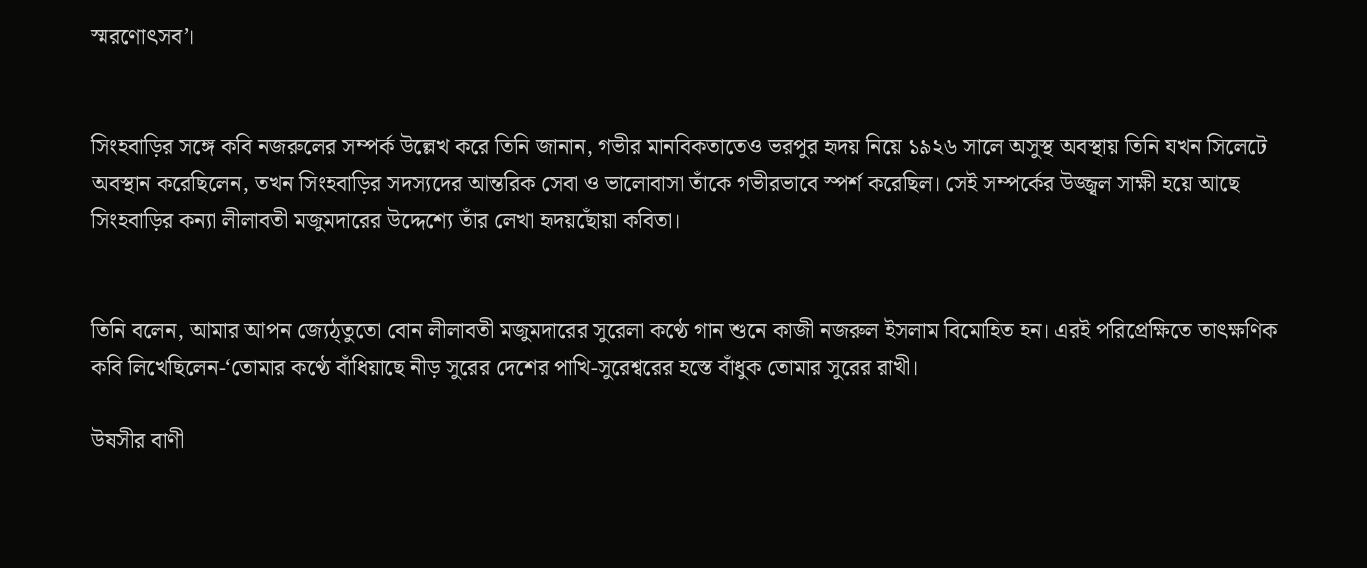স্মরণোৎসব’।


সিংহবাড়ির সঙ্গে কবি নজরুলের সম্পর্ক উল্লেখ করে তিনি জানান, গভীর মানবিকতাতেও ভরপুর হৃদয় নিয়ে ১৯২৬ সালে অসুস্থ অবস্থায় তিনি যখন সিলেটে অবস্থান করেছিলেন, তখন সিংহবাড়ির সদস্যদের আন্তরিক সেবা ও ভালোবাসা তাঁকে গভীরভাবে স্পর্শ করেছিল। সেই সম্পর্কের উজ্জ্বল সাক্ষী হয়ে আছে সিংহবাড়ির কন্যা লীলাবতী মজুমদারের উদ্দেশ্যে তাঁর লেখা হৃদয়ছোঁয়া কবিতা।


তিনি বলেন, আমার আপন জ্যেঠ্তুতো বোন লীলাবতী মজুমদারের সুরেলা কণ্ঠে গান শুনে কাজী নজরুল ইসলাম বিমোহিত হন। এরই পরিপ্রেক্ষিতে তাৎক্ষণিক কবি লিখেছিলেন-‘তোমার কণ্ঠে বাঁধিয়াছে নীড় সুরের দেশের পাখি-সুরেশ্বরের হস্তে বাঁধুক তোমার সুরের রাখী।

উষসীর বাণী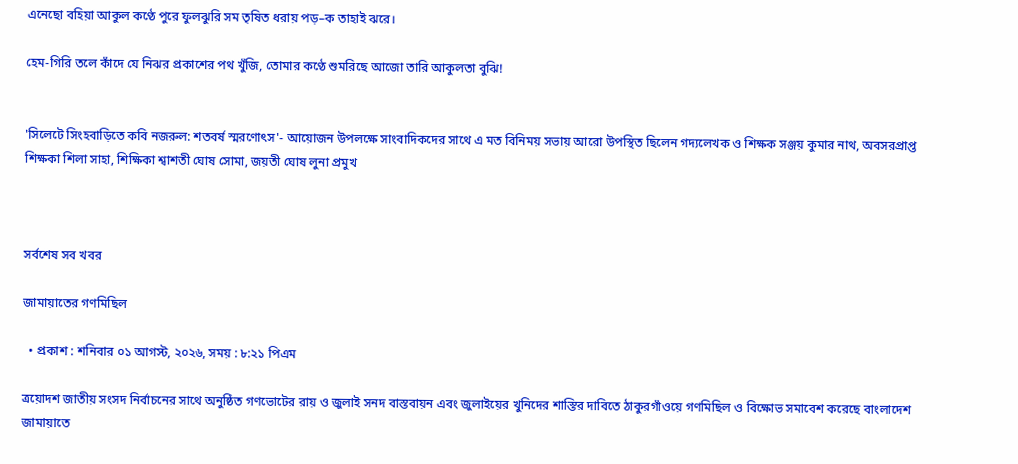এনেছো বহিয়া আকুল কণ্ঠে পুরে ফুলঝুরি সম তৃষিত ধরায় পড়–ক তাহাই ঝরে।

হেম-গিরি তলে কাঁদে যে নিঝর প্রকাশের পথ খুঁজি, তোমার কণ্ঠে শুমরিছে আজো তারি আকুলতা বুঝি!


'সিলেটে সিংহবাড়িতে কবি নজরুল: শতবর্ষ স্মরণোৎস'- আয়োজন উপলক্ষে সাংবাদিকদের সাথে এ মত বিনিময় সভায় আরো উপস্থিত ছিলেন গদ্যলেখক ও শিক্ষক সঞ্জয় কুমার নাথ, অবসরপ্রাপ্ত শিক্ষকা শিলা সাহা, শিক্ষিকা শ্বাশতী ঘোষ সোমা, জয়তী ঘোষ লুনা প্রমুখ



সর্বশেষ সব খবর

জামায়াতের গণমিছিল

  • প্রকাশ : শনিবার ০১ আগস্ট, ২০২৬, সময় : ৮:২১ পিএম

ত্রয়োদশ জাতীয় সংসদ নির্বাচনের সাথে অনুষ্ঠিত গণভোটের রায় ও জুলাই সনদ বাস্তবায়ন এবং জুলাইয়ের খুনিদের শাস্তির দাবিতে ঠাকুরগাঁওয়ে গণমিছিল ও বিক্ষোভ সমাবেশ করেছে বাংলাদেশ জামায়াতে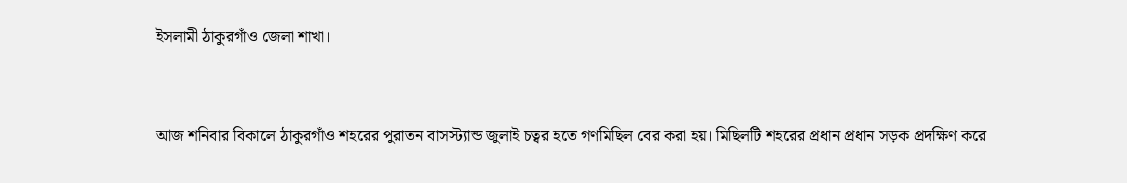ইসলামী ঠাকুরগাঁও জেলা শাখা।


আজ শনিবার বিকালে ঠাকুরগাঁও শহরের পুরাতন বাসস্ট্যান্ড জুলাই চত্বর হতে গণমিছিল বের করা হয়। মিছিলটি শহরের প্রধান প্রধান সড়ক প্রদক্ষিণ করে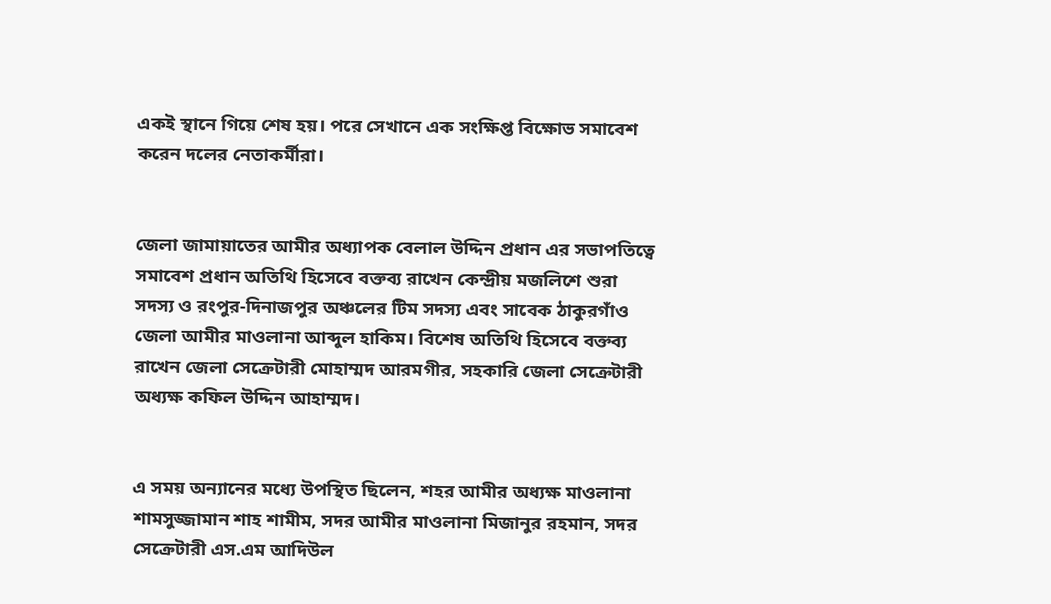একই স্থানে গিয়ে শেষ হয়। পরে সেখানে এক সংক্ষিপ্ত বিক্ষোভ সমাবেশ করেন দলের নেতাকর্মীরা।


জেলা জামায়াতের আমীর অধ্যাপক বেলাল উদ্দিন প্রধান এর সভাপতিত্বে সমাবেশ প্রধান অতিথি হিসেবে বক্তব্য রাখেন কেন্দ্রীয় মজলিশে শুরা সদস্য ও রংপুর-দিনাজপুর অঞ্চলের টিম সদস্য এবং সাবেক ঠাকুরগাঁও জেলা আমীর মাওলানা আব্দুল হাকিম। বিশেষ অতিথি হিসেবে বক্তব্য রাখেন জেলা সেক্রেটারী মোহাম্মদ আরমগীর, সহকারি জেলা সেক্রেটারী অধ্যক্ষ কফিল উদ্দিন আহাম্মদ।


এ সময় অন্যানের মধ্যে উপস্থিত ছিলেন, শহর আমীর অধ্যক্ষ মাওলানা শামসুজ্জামান শাহ শামীম, সদর আমীর মাওলানা মিজানুর রহমান, সদর সেক্রেটারী এস.এম আদিউল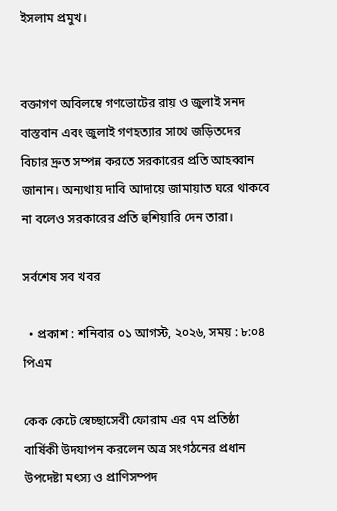ইসলাম প্রমুখ।


বক্তাগণ অবিলম্বে গণভোটের রায় ও জুলাই সনদ বাস্তবান এবং জুলাই গণহত্যার সাথে জড়িতদের বিচার দ্রুত সম্পন্ন করতে সরকারের প্রতি আহব্বান জানান। অন্যথায় দাবি আদায়ে জামায়াত ঘরে থাকবে না বলেও সরকারের প্রতি হুশিয়ারি দেন তারা।

সর্বশেষ সব খবর

  • প্রকাশ : শনিবার ০১ আগস্ট, ২০২৬, সময় : ৮:০৪ পিএম

কেক কেটে স্বেচ্ছাসেবী ফোরাম এর ৭ম প্রতিষ্ঠা বার্ষিকী উদযাপন করলেন অত্র সংগঠনের প্রধান উপদেষ্টা মৎস্য ও প্রাণিসম্পদ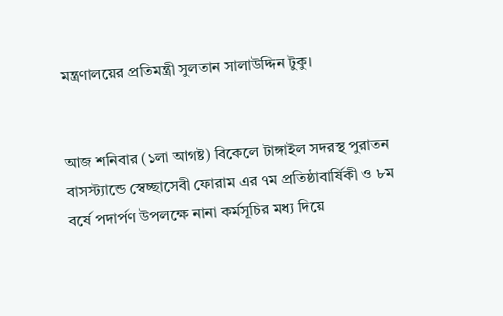মন্ত্রণালয়ের প্রতিমন্ত্রী সুলতান সালাউদ্দিন টুকু।


আজ শনিবার (১লা আগষ্ট) বিকেলে টাঙ্গাইল সদরস্থ পুরাতন বাসস্ট্যান্ডে স্বেচ্ছাসেবী ফোরাম এর ৭ম প্রতিষ্ঠাবার্ষিকী ও ৮ম বর্ষে পদার্পণ উপলক্ষে নানা কর্মসূচির মধ্য দিয়ে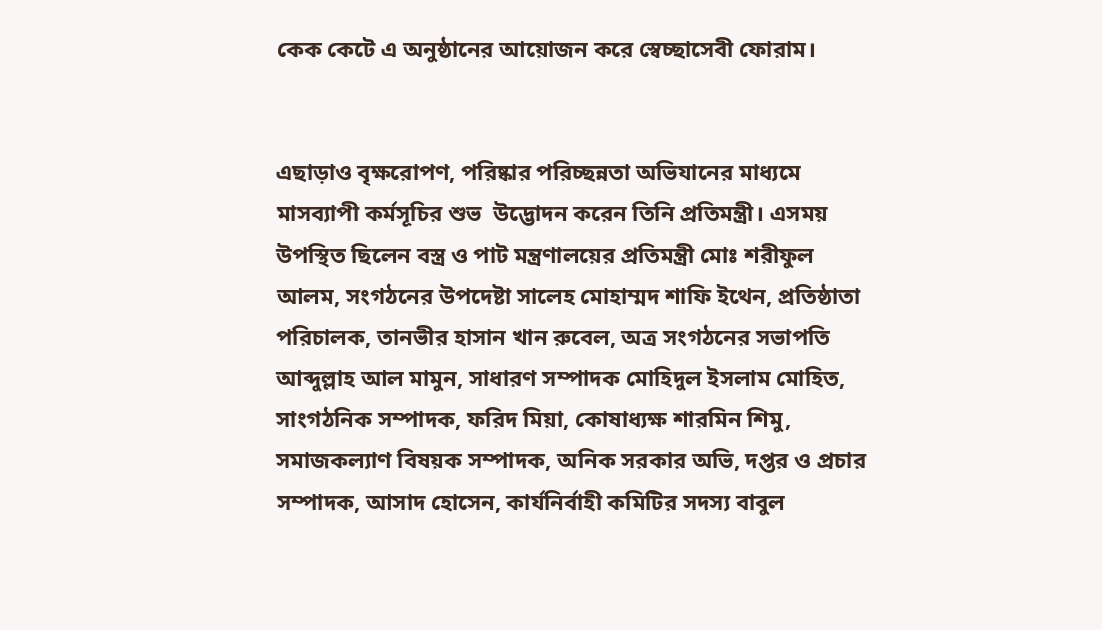কেক কেটে এ অনুষ্ঠানের আয়োজন করে স্বেচ্ছাসেবী ফোরাম।


এছাড়াও বৃক্ষরোপণ, পরিষ্কার পরিচ্ছন্নতা অভিযানের মাধ্যমে মাসব্যাপী কর্মসূচির শুভ  উদ্ভোদন করেন তিনি প্রতিমন্ত্রী। এসময় উপস্থিত ছিলেন বস্ত্র ও পাট মন্ত্রণালয়ের প্রতিমন্ত্রী মোঃ শরীফুল আলম, সংগঠনের উপদেষ্টা সালেহ মোহাম্মদ শাফি ইথেন, প্রতিষ্ঠাতা পরিচালক, তানভীর হাসান খান রুবেল, অত্র সংগঠনের সভাপতি আব্দুল্লাহ আল মামুন, সাধারণ সম্পাদক মোহিদুল ইসলাম মোহিত, সাংগঠনিক সম্পাদক, ফরিদ মিয়া, কোষাধ্যক্ষ শারমিন শিমু, সমাজকল্যাণ বিষয়ক সম্পাদক, অনিক সরকার অভি, দপ্তর ও প্রচার সম্পাদক, আসাদ হোসেন, কার্যনির্বাহী কমিটির সদস্য বাবুল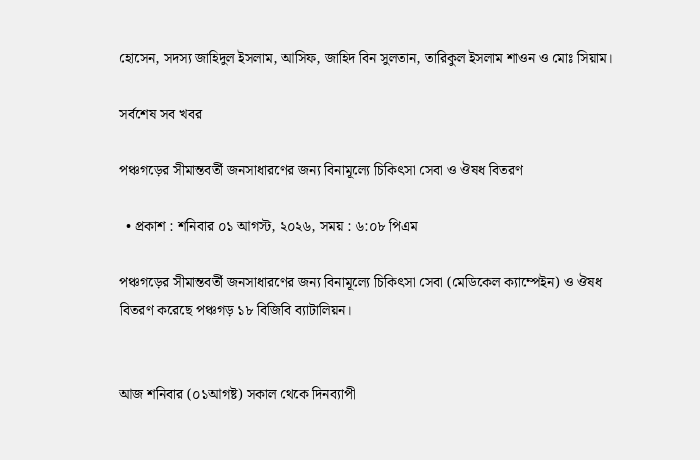হোসেন, সদস্য জাহিদুল ইসলাম, আসিফ, জাহিদ বিন সুলতান, তারিকুল ইসলাম শাওন ও মোঃ সিয়াম।

সর্বশেষ সব খবর

পঞ্চগড়ের সীমান্তবর্তী জনসাধারণের জন্য বিনামূল্যে চিকিৎসা সেবা ও ঔষধ বিতরণ

  • প্রকাশ : শনিবার ০১ আগস্ট, ২০২৬, সময় : ৬:০৮ পিএম

পঞ্চগড়ের সীমান্তবর্তী জনসাধারণের জন্য বিনামূল্যে চিকিৎসা সেবা (মেডিকেল ক্যাম্পেইন) ও ঔষধ বিতরণ করেছে পঞ্চগড় ১৮ বিজিবি ব্যাটালিয়ন।


আজ শনিবার (০১আগষ্ট) সকাল থেকে দিনব্যাপী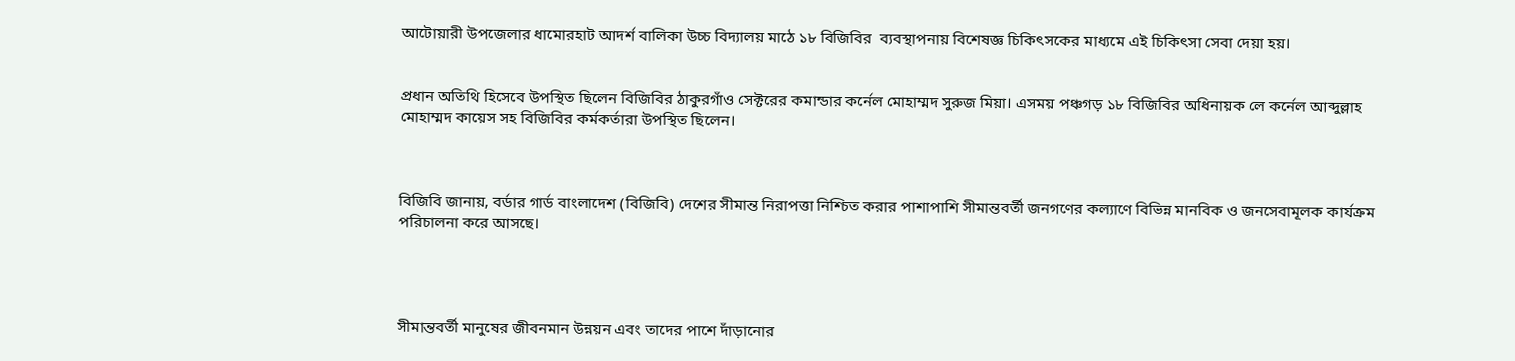আটোয়ারী উপজেলার ধামোরহাট আদর্শ বালিকা উচ্চ বিদ্যালয় মাঠে ১৮ বিজিবির  ব্যবস্থাপনায় বিশেষজ্ঞ চিকিৎসকের মাধ্যমে এই চিকিৎসা সেবা দেয়া হয়।


প্রধান অতিথি হিসেবে উপস্থিত ছিলেন বিজিবির ঠাকুরগাঁও সেক্টরের কমান্ডার কর্নেল মোহাম্মদ সুরুজ মিয়া। এসময় পঞ্চগড় ১৮ বিজিবির অধিনায়ক লে কর্নেল আব্দুল্লাহ মোহাম্মদ কায়েস সহ বিজিবির কর্মকর্তারা উপস্থিত ছিলেন।



বিজিবি জানায়, বর্ডার গার্ড বাংলাদেশ (বিজিবি) দেশের সীমান্ত নিরাপত্তা নিশ্চিত করার পাশাপাশি সীমান্তবর্তী জনগণের কল্যাণে বিভিন্ন মানবিক ও জনসেবামূলক কার্যক্রম পরিচালনা করে আসছে।




সীমান্তবর্তী মানুষের জীবনমান উন্নয়ন এবং তাদের পাশে দাঁড়ানোর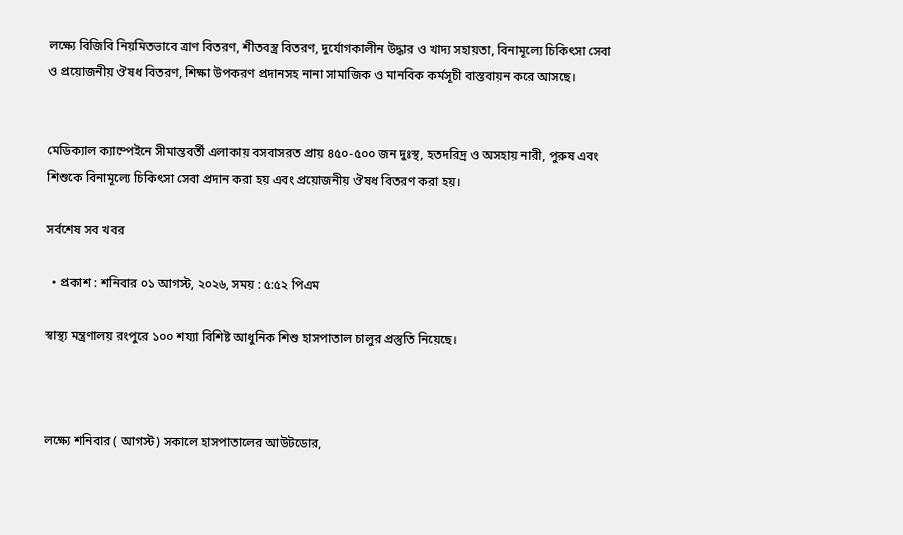লক্ষ্যে বিজিবি নিয়মিতভাবে ত্রাণ বিতরণ, শীতবস্ত্র বিতরণ, দুর্যোগকালীন উদ্ধার ও খাদ্য সহায়তা, বিনামূল্যে চিকিৎসা সেবা ও প্রয়োজনীয় ঔষধ বিতরণ, শিক্ষা উপকরণ প্রদানসহ নানা সামাজিক ও মানবিক কর্মসূচী বাস্তবায়ন করে আসছে।


মেডিক্যাল ক্যাম্পেইনে সীমান্তবর্তী এলাকায় বসবাসরত প্রায় ৪৫০-৫০০ জন দুঃস্থ, হতদরিদ্র ও অসহায় নারী, পুরুষ এবং শিশুকে বিনামূল্যে চিকিৎসা সেবা প্রদান করা হয় এবং প্রয়োজনীয় ঔষধ বিতরণ করা হয়।

সর্বশেষ সব খবর

  • প্রকাশ : শনিবার ০১ আগস্ট, ২০২৬, সময় : ৫:৫২ পিএম

স্বাস্থ্য মন্ত্রণালয় রংপুরে ১০০ শয্যা বিশিষ্ট আধুনিক শিশু হাসপাতাল চালুর প্রস্তুতি নিয়েছে।



লক্ষ্যে শনিবার ( আগস্ট) সকালে হাসপাতালের আউটডোর,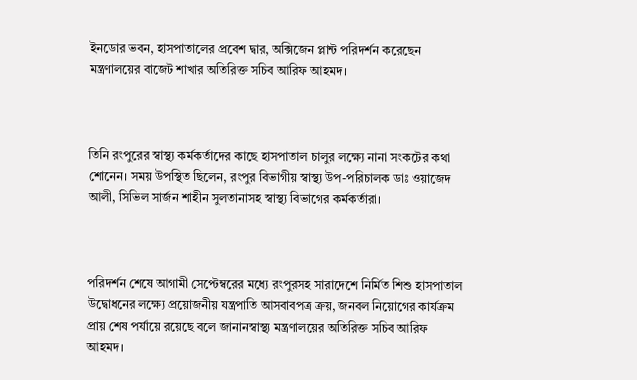ইনডোর ভবন, হাসপাতালের প্রবেশ দ্বার, অক্সিজেন প্লান্ট পরিদর্শন করেছেন মন্ত্রণালয়ের বাজেট শাখার অতিরিক্ত সচিব আরিফ আহমদ।



তিনি রংপুরের স্বাস্থ্য কর্মকর্তাদের কাছে হাসপাতাল চালুর লক্ষ্যে নানা সংকটের কথা শোনেন। সময় উপস্থিত ছিলেন, রংপুর বিভাগীয় স্বাস্থ্য উপ-পরিচালক ডাঃ ওয়াজেদ আলী, সিভিল সার্জন শাহীন সুলতানাসহ স্বাস্থ্য বিভাগের কর্মকর্তারা।



পরিদর্শন শেষে আগামী সেপ্টেম্বরের মধ্যে রংপুরসহ সারাদেশে নির্মিত শিশু হাসপাতাল উদ্বোধনের লক্ষ্যে প্রয়োজনীয় যন্ত্রপাতি আসবাবপত্র ক্রয়, জনবল নিয়োগের কার্যক্রম প্রায় শেষ পর্যায়ে রয়েছে বলে জানানস্বাস্থ্য মন্ত্রণালয়ের অতিরিক্ত সচিব আরিফ আহমদ।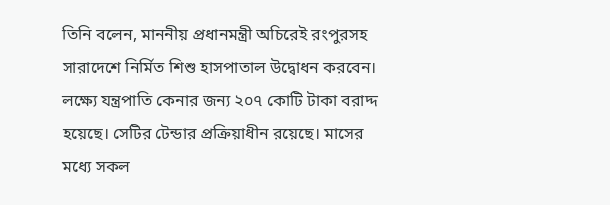তিনি বলেন, মাননীয় প্রধানমন্ত্রী অচিরেই রংপুরসহ সারাদেশে নির্মিত শিশু হাসপাতাল উদ্বোধন করবেন। লক্ষ্যে যন্ত্রপাতি কেনার জন্য ২০৭ কোটি টাকা বরাদ্দ হয়েছে। সেটির টেন্ডার প্রক্রিয়াধীন রয়েছে। মাসের মধ্যে সকল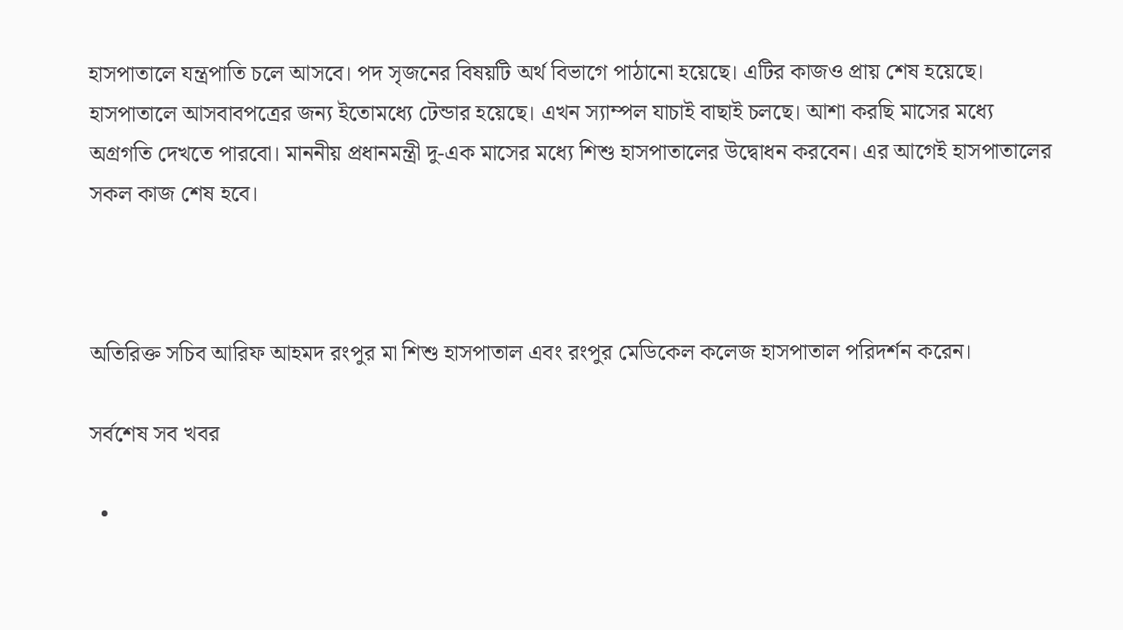হাসপাতালে যন্ত্রপাতি চলে আসবে। পদ সৃজনের বিষয়টি অর্থ বিভাগে পাঠানো হয়েছে। এটির কাজও প্রায় শেষ হয়েছে। হাসপাতালে আসবাবপত্রের জন্য ইতোমধ্যে টেন্ডার হয়েছে। এখন স্যাম্পল যাচাই বাছাই চলছে। আশা করছি মাসের মধ্যে অগ্রগতি দেখতে পারবো। মাননীয় প্রধানমন্ত্রী দু-এক মাসের মধ্যে শিশু হাসপাতালের উদ্বোধন করবেন। এর আগেই হাসপাতালের সকল কাজ শেষ হবে।



অতিরিক্ত সচিব আরিফ আহমদ রংপুর মা শিশু হাসপাতাল এবং রংপুর মেডিকেল কলেজ হাসপাতাল পরিদর্শন করেন।

সর্বশেষ সব খবর

  •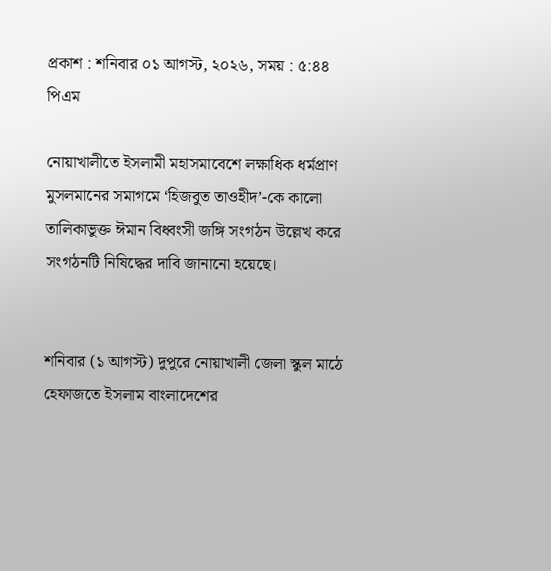প্রকাশ : শনিবার ০১ আগস্ট, ২০২৬, সময় : ৫:৪৪ পিএম

নোয়াখালীতে ইসলামী মহাসমাবেশে লক্ষাধিক ধর্মপ্রাণ মুসলমানের সমাগমে ‘হিজবুত তাওহীদ’-কে কালো তালিকাভুক্ত ঈমান বিধ্বংসী জঙ্গি সংগঠন উল্লেখ করে সংগঠনটি নিষিদ্ধের দাবি জানানো হয়েছে।


শনিবার (১ আগস্ট) দুপুরে নোয়াখালী জেলা স্কুল মাঠে হেফাজতে ইসলাম বাংলাদেশের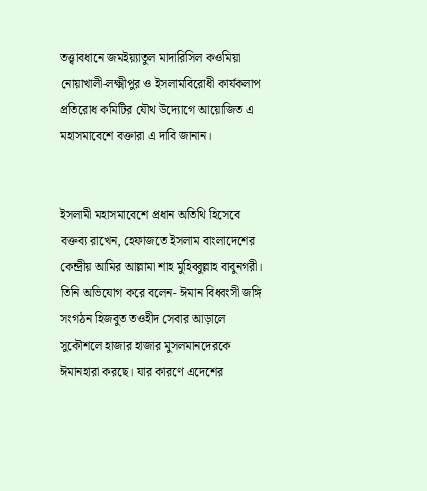তত্ত্বাবধানে জমইয়্যাতুল মাদারিসিল কওমিয়া নোয়াখালী-লক্ষ্মীপুর ও ইসলামবিরোধী কার্যকলাপ প্রতিরোধ কমিটির যৌথ উদ্যোগে আয়োজিত এ মহাসমাবেশে বক্তারা এ দাবি জানান।


ইসলামী মহাসমাবেশে প্রধান অতিথি হিসেবে বক্তব্য রাখেন, হেফাজতে ইসলাম বাংলাদেশের কেন্দ্রীয় আমির আল্লামা শাহ মুহিব্বুল্লাহ বাবুনগরী। তিনি অভিযোগ করে বলেন- ঈমান বিধ্বংসী জঙ্গি সংগঠন হিজবুত তওহীদ সেবার আড়ালে সুকৌশলে হাজার হাজার মুসলমানদেরকে ঈমানহারা করছে। যার কারণে এদেশের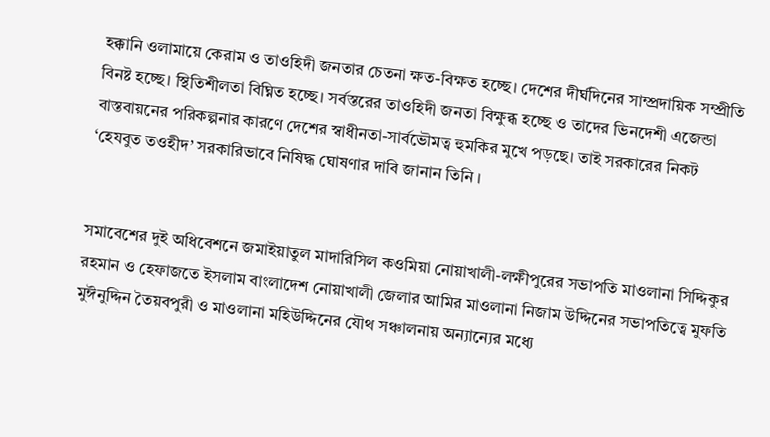হক্কানি ওলামায়ে কেরাম ও তাওহিদী জনতার চেতনা ক্ষত-বিক্ষত হচ্ছে। দেশের দীর্ঘদিনের সাম্প্রদায়িক সম্প্রীতি বিনষ্ট হচ্ছে। স্থিতিশীলতা বিঘ্নিত হচ্ছে। সর্বস্তরের তাওহিদী জনতা বিক্ষুব্ধ হচ্ছে ও তাদের ভিনদেশী এজেন্ডা বাস্তবায়নের পরিকল্পনার কারণে দেশের স্বাধীনতা-সার্বভৌমত্ব হুমকির মুখে পড়ছে। তাই সরকারের নিকট ‘হেযবুত তওহীদ’ সরকারিভাবে নিষিদ্ধ ঘোষণার দাবি জানান তিনি ।


সমাবেশের দুই অধিবেশনে জমাইয়াতুল মাদারিসিল কওমিয়া নোয়াখালী-লক্ষীপুরের সভাপতি মাওলানা সিদ্দিকুর রহমান ও হেফাজতে ইসলাম বাংলাদেশ নোয়াখালী জেলার আমির মাওলানা নিজাম উদ্দিনের সভাপতিত্বে মুফতি মুঈনুদ্দিন তৈয়বপুরী ও মাওলানা মহিউদ্দিনের যৌথ সঞ্চালনায় অন্যান্যের মধ্যে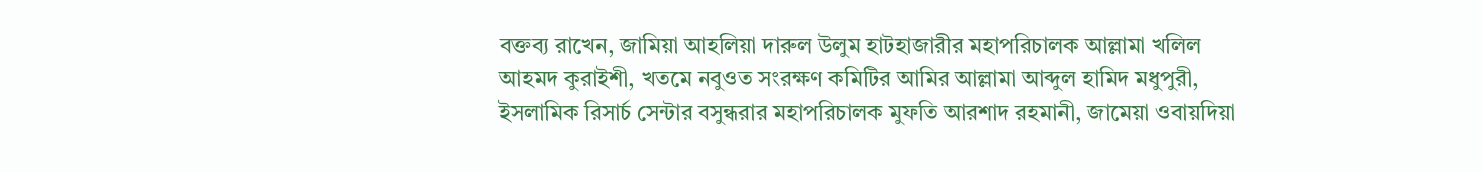বক্তব্য রাখেন, জামিয়া আহলিয়া দারুল উলুম হাটহাজারীর মহাপরিচালক আল্লামা খলিল আহমদ কুরাইশী, খতমে নবুওত সংরক্ষণ কমিটির আমির আল্লামা আব্দুল হামিদ মধুপুরী, ইসলামিক রিসার্চ সেন্টার বসুন্ধরার মহাপরিচালক মুফতি আরশাদ রহমানী, জামেয়া ওবায়দিয়া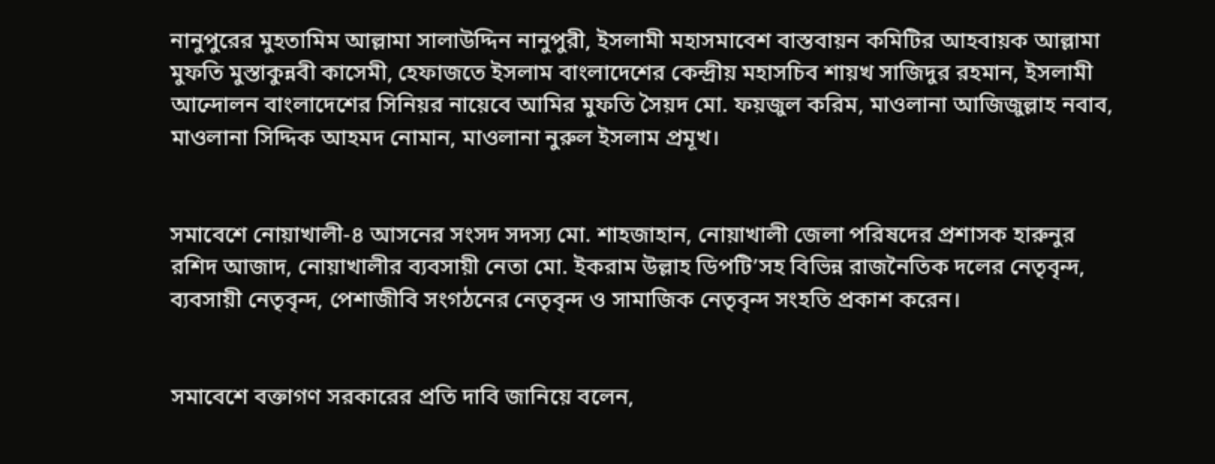নানুপুরের মুহতামিম আল্লামা সালাউদ্দিন নানুপুরী, ইসলামী মহাসমাবেশ বাস্তবায়ন কমিটির আহবায়ক আল্লামা মুফতি মুস্তাকুন্নবী কাসেমী, হেফাজতে ইসলাম বাংলাদেশের কেন্দ্রীয় মহাসচিব শায়খ সাজিদুর রহমান, ইসলামী আন্দোলন বাংলাদেশের সিনিয়র নায়েবে আমির মুফতি সৈয়দ মো. ফয়জুল করিম, মাওলানা আজিজুল্লাহ নবাব, মাওলানা সিদ্দিক আহমদ নোমান, মাওলানা নুরুল ইসলাম প্রমূখ।


সমাবেশে নোয়াখালী-৪ আসনের সংসদ সদস্য মো. শাহজাহান, নোয়াখালী জেলা পরিষদের প্রশাসক হারুনুর রশিদ আজাদ, নোয়াখালীর ব্যবসায়ী নেতা মো. ইকরাম উল্লাহ ডিপটি’সহ বিভিন্ন রাজনৈতিক দলের নেতৃবৃন্দ, ব্যবসায়ী নেতৃবৃন্দ, পেশাজীবি সংগঠনের নেতৃবৃন্দ ও সামাজিক নেতৃবৃন্দ সংহতি প্রকাশ করেন।


সমাবেশে বক্তাগণ সরকারের প্রতি দাবি জানিয়ে বলেন,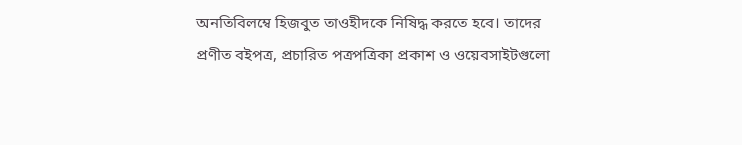অনতিবিলম্বে হিজবুত তাওহীদকে নিষিদ্ধ করতে হবে। তাদের প্রণীত বইপত্র, প্রচারিত পত্রপত্রিকা প্রকাশ ও ওয়েবসাইটগুলো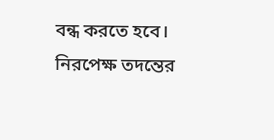বন্ধ করতে হবে। নিরপেক্ষ তদন্তের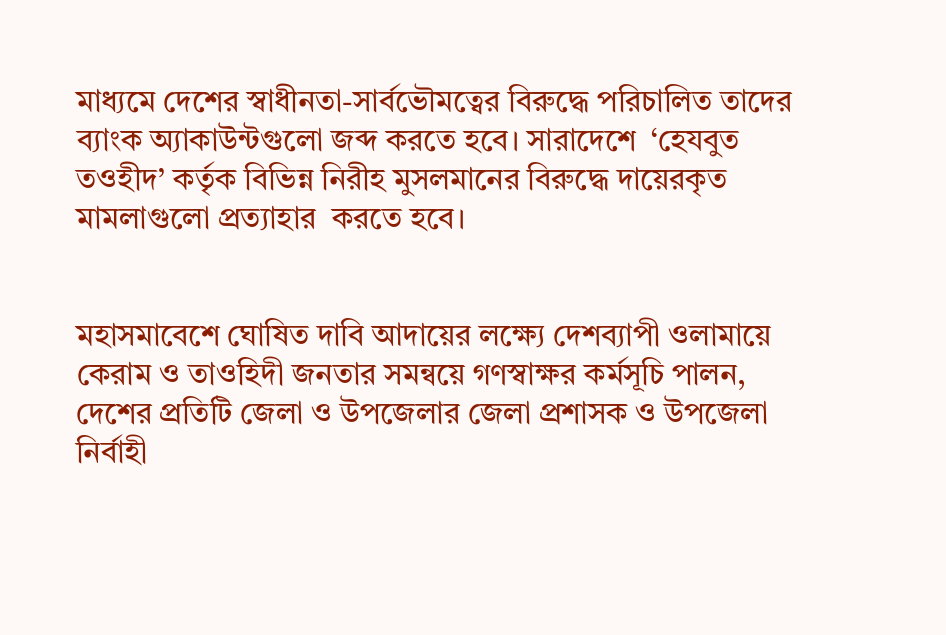মাধ্যমে দেশের স্বাধীনতা-সার্বভৌমত্বের বিরুদ্ধে পরিচালিত তাদের ব্যাংক অ্যাকাউন্টগুলো জব্দ করতে হবে। সারাদেশে  ‘হেযবুত তওহীদ’ কর্তৃক বিভিন্ন নিরীহ মুসলমানের বিরুদ্ধে দায়েরকৃত মামলাগুলো প্রত্যাহার  করতে হবে।


মহাসমাবেশে ঘোষিত দাবি আদায়ের লক্ষ্যে দেশব্যাপী ওলামায়ে কেরাম ও তাওহিদী জনতার সমন্বয়ে গণস্বাক্ষর কর্মসূচি পালন, দেশের প্রতিটি জেলা ও উপজেলার জেলা প্রশাসক ও উপজেলা নির্বাহী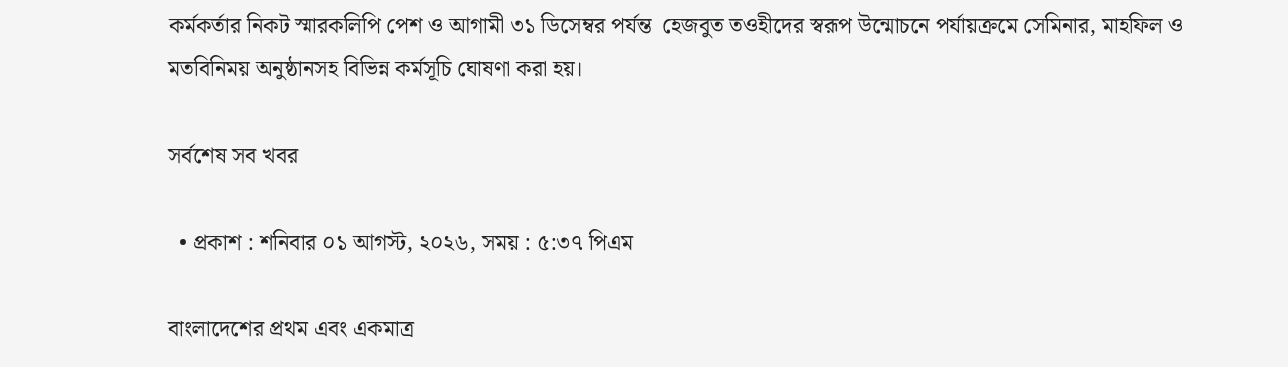কর্মকর্তার নিকট স্মারকলিপি পেশ ও আগামী ৩১ ডিসেম্বর পর্যন্ত  হেজবুত তওহীদের স্বরূপ উন্মোচনে পর্যায়ক্রমে সেমিনার, মাহফিল ও মতবিনিময় অনুষ্ঠানসহ বিভিন্ন কর্মসূচি ঘোষণা করা হয়।

সর্বশেষ সব খবর

  • প্রকাশ : শনিবার ০১ আগস্ট, ২০২৬, সময় : ৫:৩৭ পিএম

বাংলাদেশের প্রথম এবং একমাত্র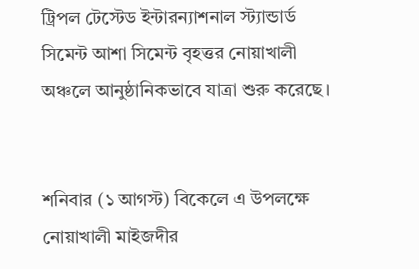ট্রিপল টেস্টেড ইন্টারন্যাশনাল স্ট্যান্ডার্ড সিমেন্ট আশা সিমেন্ট বৃহত্তর নোয়াখালী অঞ্চলে আনুষ্ঠানিকভাবে যাত্রা শুরু করেছে।


শনিবার (১ আগস্ট) বিকেলে এ উপলক্ষে নোয়াখালী মাইজদীর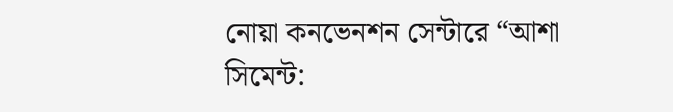নোয়া কনভেনশন সেন্টারে “আশা সিমেন্ট: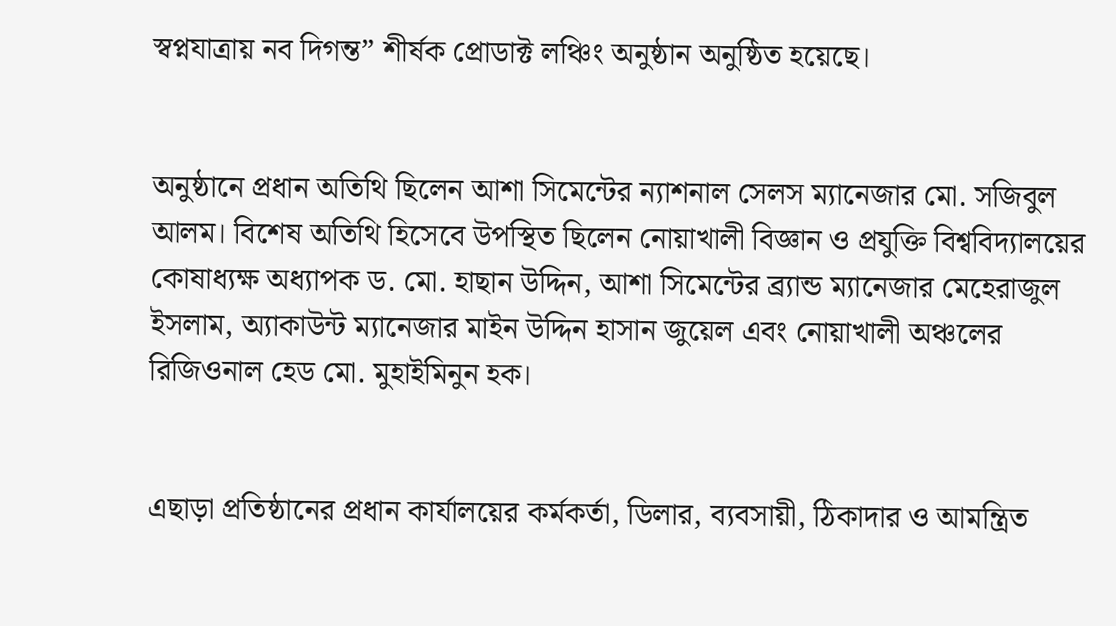স্বপ্নযাত্রায় নব দিগন্ত” শীর্ষক প্রোডাক্ট লঞ্চিং অনুষ্ঠান অনুষ্ঠিত হয়েছে।


অনুষ্ঠানে প্রধান অতিথি ছিলেন আশা সিমেন্টের ন্যাশনাল সেলস ম্যানেজার মো. সজিবুল আলম। বিশেষ অতিথি হিসেবে উপস্থিত ছিলেন নোয়াখালী বিজ্ঞান ও প্রযুক্তি বিশ্ববিদ্যালয়ের কোষাধ্যক্ষ অধ্যাপক ড. মো. হাছান উদ্দিন, আশা সিমেন্টের ব্র্যান্ড ম্যানেজার মেহেরাজুল ইসলাম, অ্যাকাউন্ট ম্যানেজার মাইন উদ্দিন হাসান জুয়েল এবং নোয়াখালী অঞ্চলের রিজিওনাল হেড মো. মুহাইমিনুন হক।


এছাড়া প্রতিষ্ঠানের প্রধান কার্যালয়ের কর্মকর্তা, ডিলার, ব্যবসায়ী, ঠিকাদার ও আমন্ত্রিত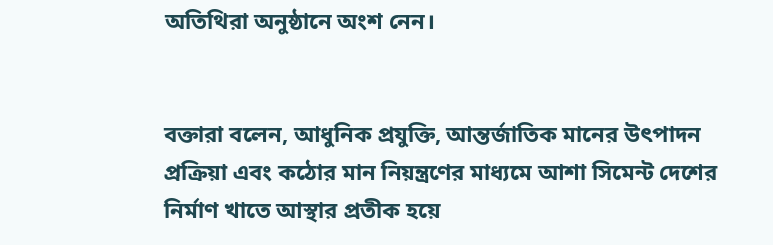অতিথিরা অনুষ্ঠানে অংশ নেন।


বক্তারা বলেন, আধুনিক প্রযুক্তি, আন্তর্জাতিক মানের উৎপাদন প্রক্রিয়া এবং কঠোর মান নিয়ন্ত্রণের মাধ্যমে আশা সিমেন্ট দেশের নির্মাণ খাতে আস্থার প্রতীক হয়ে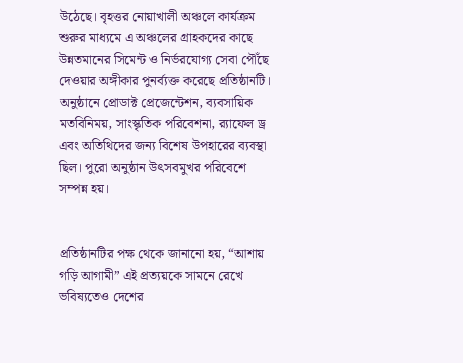উঠেছে। বৃহত্তর নোয়াখালী অঞ্চলে কার্যক্রম শুরুর মাধ্যমে এ অঞ্চলের গ্রাহকদের কাছে উন্নতমানের সিমেন্ট ও নির্ভরযোগ্য সেবা পৌঁছে দেওয়ার অঙ্গীকার পুনর্ব্যক্ত করেছে প্রতিষ্ঠানটি। অনুষ্ঠানে প্রোডাক্ট প্রেজেন্টেশন, ব্যবসায়িক মতবিনিময়, সাংস্কৃতিক পরিবেশনা, র‍্যাফেল ড্র এবং অতিথিদের জন্য বিশেষ উপহারের ব্যবস্থা ছিল। পুরো অনুষ্ঠান উৎসবমুখর পরিবেশে সম্পন্ন হয়।


প্রতিষ্ঠানটির পক্ষ থেকে জানানো হয়, “আশায় গড়ি আগামী” এই প্রত্যয়কে সামনে রেখে ভবিষ্যতেও দেশের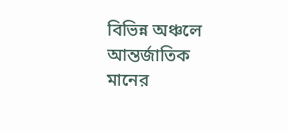বিভিন্ন অঞ্চলে আন্তর্জাতিক মানের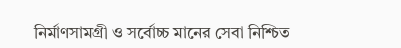নির্মাণসামগ্রী ও সর্বোচ্চ মানের সেবা নিশ্চিত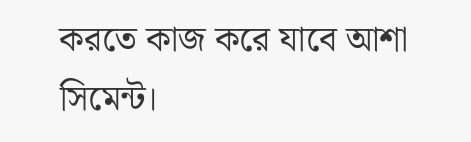করতে কাজ করে যাবে আশা সিমেন্ট।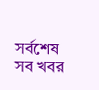সর্বশেষ সব খবর